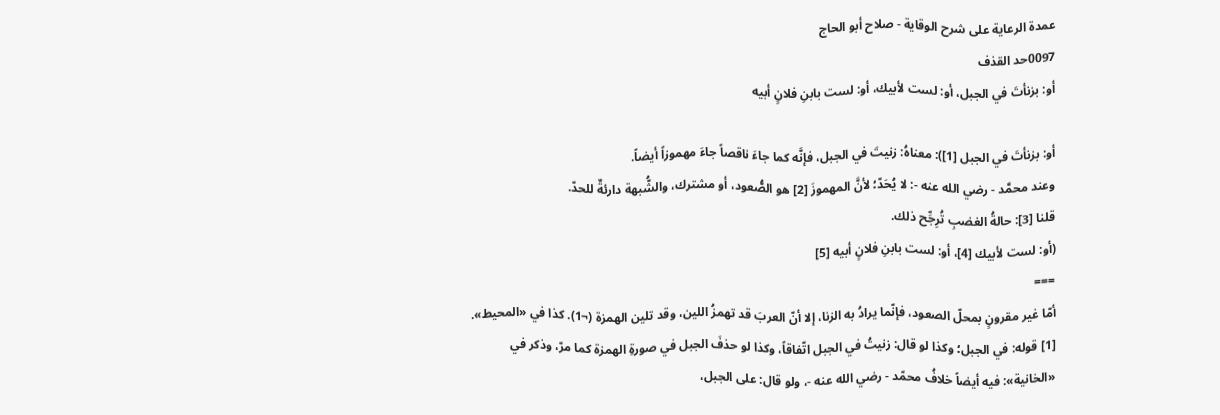عمدة الرعاية على شرح الوقاية - صلاح أبو الحاج
0097حد القذف
أو: بزنأتَ في الجبل، أو: لست لأبيك، أو: لست بابنِ فلانٍ أبيه

أو: بزنأتَ في الجبل [1]): معناهُ: زنيتَ في الجبل، فإنَّه كما جاءَ ناقصاً جاءَ مهموزاً أيضاً.
وعند محمَّد - رضي الله عنه -: لا يُحَدّ؛ لأنَّ المهموزَ [2] هو الصُّعود، أو مشترك، والشُّبهة دارئةٌ للحدّ.
قلنا [3]: حالةُ الغضبِ تُرِجِّح ذلك.
(أو: لست لأبيك [4]، أو: لست بابنِ فلانٍ أبيه [5]
===
أمّا غير مقرونٍ بمحلّ الصعود، فإنّما يرادُ به الزنا، إلا أنّ العربَ قد تهمزُ اللين، وقد تلين الهمزة (¬1). كذا في «المحيط».
[1] قوله: في الجبل؛ وكذا لو قال: زنيتُ في الجبل اتّفاقاً، وكذا لو حذفَ الجبل في صورةِ الهمزة كما مرّ، وذكر في «الخانية»: فيه أيضاً خلافُ محمّد - رضي الله عنه -، ولو قال: على الجبل،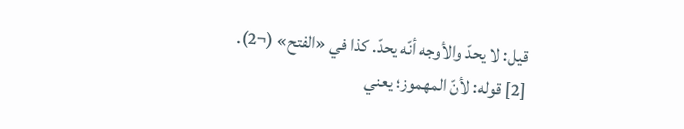قيل: لا يحدّ والأوجه أنّه يحدّ. كذا في «الفتح» (¬2).
[2] قوله: لأنّ المهموز؛ يعني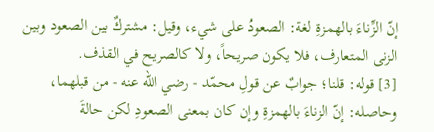إنّ الزِّناءَ بالهمزةِ لغة: الصعودُ على شيء، وقيل: مشتركٌ بين الصعود وبين الزنى المتعارف، فلا يكون صريحاً، ولا كالصريح في القذف.
[3] قوله: قلنا؛ جوابٌ عن قولِ محمّد - رضي الله عنه - من قبلهما، وحاصله: إنّ الزناءَ بالهمزةِ وإن كان بمعنى الصعودِ لكن حالةَ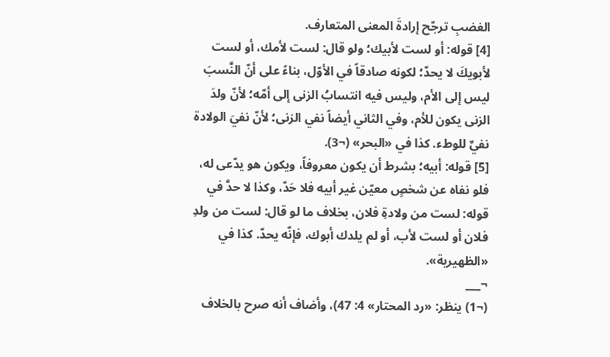الغضبِ ترجّح إرادةَ المعنى المتعارف.
[4] قوله: أو لست لأبيك؛ ولو قال: لست لأمك، أو لست لأبويكَ لا يحدّ؛ لكونه صادقاً في الأوّل، بناءً على أنّ النَّسبَ ليس إلى الأم، وليس فيه انتسابُ الزنى إلى أمّه؛ لأنّ ولدَ الزنى يكون للأم، وفي الثاني أيضاً نفي الزنى؛ لأنّ نفيَ الولادة نفيٌ للوطء. كذا في «البحر» (¬3).
[5] قوله: أبيه؛ بشرط أن يكون معروفاً، ويكون هو يدّعى له، فلو نفاه عن شخصٍ معيّن غير أبيه فلا حَدّ، وكذا لا حدَّ في قوله: لست من ولادةِ فلان، بخلاف ما لو قال: لست من ولدِ فلان أو لست لأب، أو لم يلدك أبوك، فإنّه يحدّ. كذا في «الظهيرية».
¬___
(¬1) ينظر: «رد المحتار» 4: 47)، وأضاف أنه صرح بالخلاف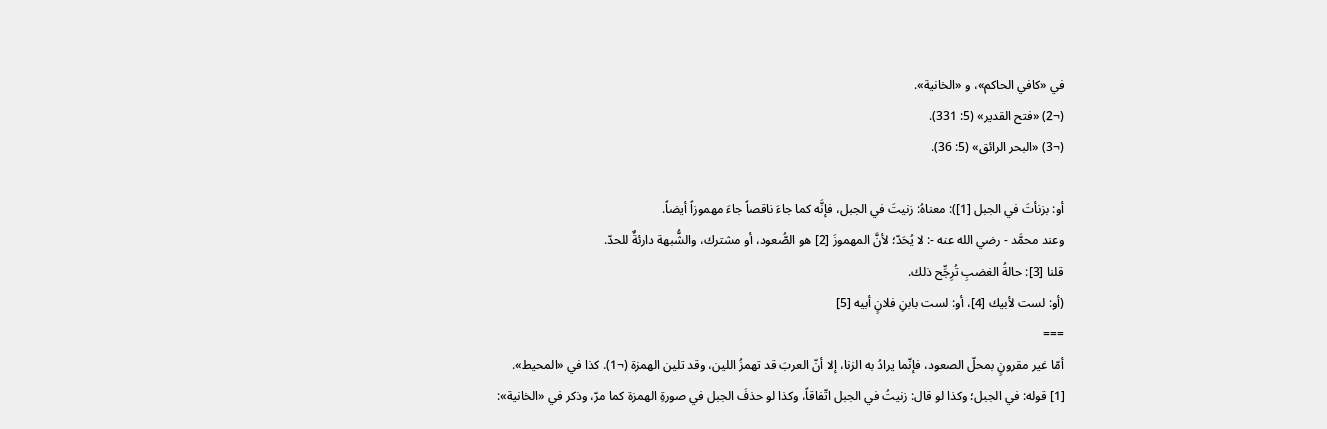في «كافي الحاكم»، و «الخانية».
(¬2) «فتح القدير» (5: 331).
(¬3) «البحر الرائق» (5: 36).

أو: بزنأتَ في الجبل [1]): معناهُ: زنيتَ في الجبل، فإنَّه كما جاءَ ناقصاً جاءَ مهموزاً أيضاً.
وعند محمَّد - رضي الله عنه -: لا يُحَدّ؛ لأنَّ المهموزَ [2] هو الصُّعود، أو مشترك، والشُّبهة دارئةٌ للحدّ.
قلنا [3]: حالةُ الغضبِ تُرِجِّح ذلك.
(أو: لست لأبيك [4]، أو: لست بابنِ فلانٍ أبيه [5]
===
أمّا غير مقرونٍ بمحلّ الصعود، فإنّما يرادُ به الزنا، إلا أنّ العربَ قد تهمزُ اللين، وقد تلين الهمزة (¬1). كذا في «المحيط».
[1] قوله: في الجبل؛ وكذا لو قال: زنيتُ في الجبل اتّفاقاً، وكذا لو حذفَ الجبل في صورةِ الهمزة كما مرّ، وذكر في «الخانية»: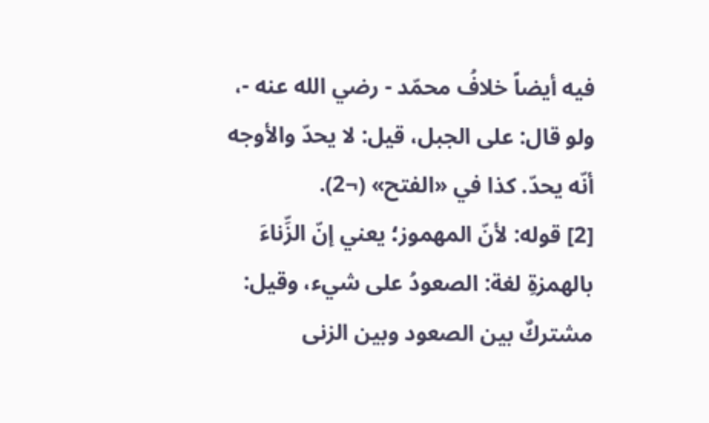فيه أيضاً خلافُ محمّد - رضي الله عنه -، ولو قال: على الجبل، قيل: لا يحدّ والأوجه أنّه يحدّ. كذا في «الفتح» (¬2).
[2] قوله: لأنّ المهموز؛ يعني إنّ الزِّناءَ بالهمزةِ لغة: الصعودُ على شيء، وقيل: مشتركٌ بين الصعود وبين الزنى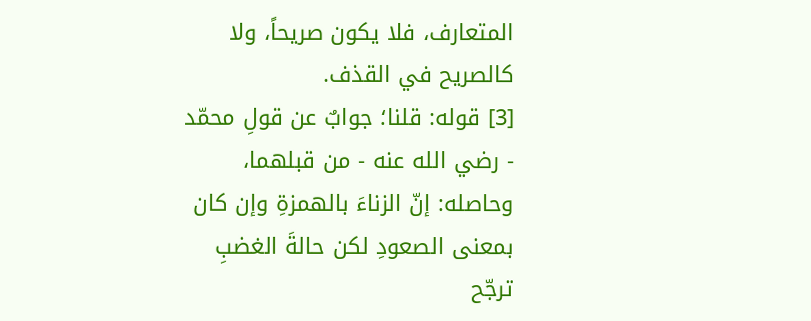المتعارف، فلا يكون صريحاً، ولا كالصريح في القذف.
[3] قوله: قلنا؛ جوابٌ عن قولِ محمّد - رضي الله عنه - من قبلهما، وحاصله: إنّ الزناءَ بالهمزةِ وإن كان بمعنى الصعودِ لكن حالةَ الغضبِ ترجّح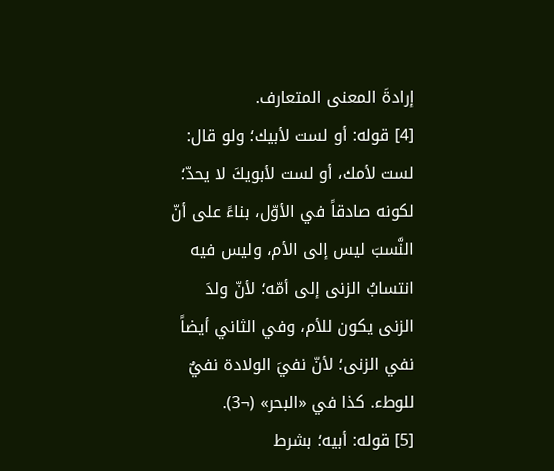إرادةَ المعنى المتعارف.
[4] قوله: أو لست لأبيك؛ ولو قال: لست لأمك، أو لست لأبويكَ لا يحدّ؛ لكونه صادقاً في الأوّل، بناءً على أنّ النَّسبَ ليس إلى الأم، وليس فيه انتسابُ الزنى إلى أمّه؛ لأنّ ولدَ الزنى يكون للأم، وفي الثاني أيضاً نفي الزنى؛ لأنّ نفيَ الولادة نفيٌ للوطء. كذا في «البحر» (¬3).
[5] قوله: أبيه؛ بشرط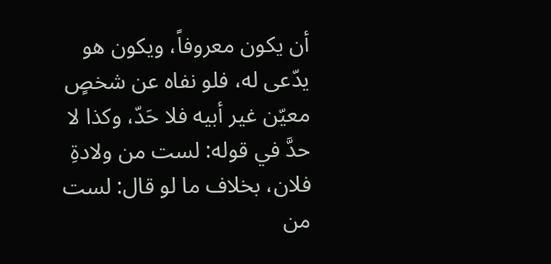أن يكون معروفاً، ويكون هو يدّعى له، فلو نفاه عن شخصٍ معيّن غير أبيه فلا حَدّ، وكذا لا حدَّ في قوله: لست من ولادةِ فلان، بخلاف ما لو قال: لست من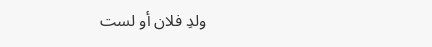ولدِ فلان أو لست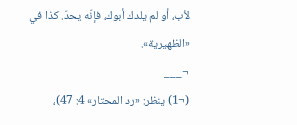لأب، أو لم يلدك أبوك، فإنّه يحدّ. كذا في «الظهيرية».
¬___
(¬1) ينظر: «رد المحتار» 4: 47)،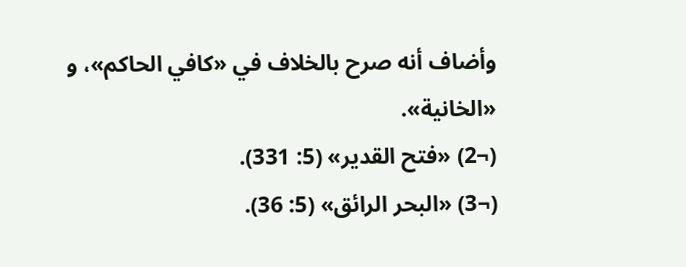وأضاف أنه صرح بالخلاف في «كافي الحاكم»، و «الخانية».
(¬2) «فتح القدير» (5: 331).
(¬3) «البحر الرائق» (5: 36).